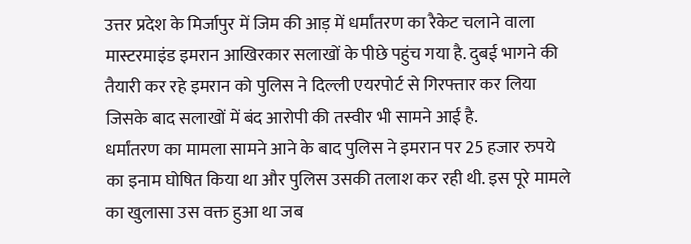उत्तर प्रदेश के मिर्जापुर में जिम की आड़ में धर्मांतरण का रैकेट चलाने वाला मास्टरमाइंड इमरान आखिरकार सलाखों के पीछे पहुंच गया है. दुबई भागने की तैयारी कर रहे इमरान को पुलिस ने दिल्ली एयरपोर्ट से गिरफ्तार कर लिया जिसके बाद सलाखों में बंद आरोपी की तस्वीर भी सामने आई है.
धर्मांतरण का मामला सामने आने के बाद पुलिस ने इमरान पर 25 हजार रुपये का इनाम घोषित किया था और पुलिस उसकी तलाश कर रही थी. इस पूरे मामले का खुलासा उस वक्त हुआ था जब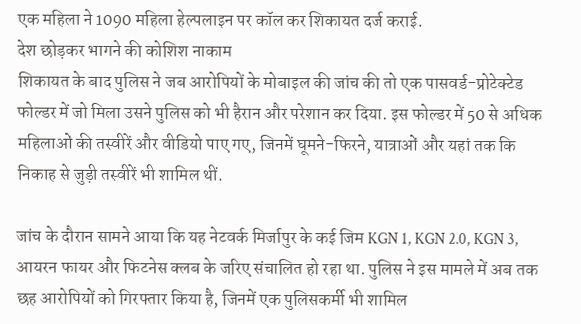एक महिला ने 1090 महिला हेल्पलाइन पर कॉल कर शिकायत दर्ज कराई.
देश छोड़कर भागने की कोशिश नाकाम
शिकायत के बाद पुलिस ने जब आरोपियों के मोबाइल की जांच की तो एक पासवर्ड-प्रोटेक्टेड फोल्डर में जो मिला उसने पुलिस को भी हैरान और परेशान कर दिया. इस फोल्डर में 50 से अधिक महिलाओं की तस्वीरें और वीडियो पाए गए, जिनमें घूमने-फिरने, यात्राओं और यहां तक कि निकाह से जुड़ी तस्वीरें भी शामिल थीं.

जांच के दौरान सामने आया कि यह नेटवर्क मिर्जापुर के कई जिम KGN 1, KGN 2.0, KGN 3, आयरन फायर और फिटनेस क्लब के जरिए संचालित हो रहा था. पुलिस ने इस मामले में अब तक छह आरोपियों को गिरफ्तार किया है, जिनमें एक पुलिसकर्मी भी शामिल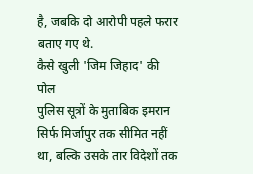है, जबकि दो आरोपी पहले फरार बताए गए थे.
कैसे खुली 'जिम जिहाद' की पोल
पुलिस सूत्रों के मुताबिक इमरान सिर्फ मिर्जापुर तक सीमित नहीं था, बल्कि उसके तार विदेशों तक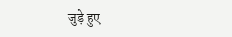जुड़े हुए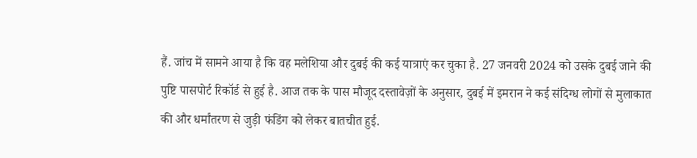हैं. जांच में सामने आया है कि वह मलेशिया और दुबई की कई यात्राएं कर चुका है. 27 जनवरी 2024 को उसके दुबई जाने की पुष्टि पासपोर्ट रिकॉर्ड से हुई है. आज तक के पास मौजूद दस्तावेज़ों के अनुसार, दुबई में इमरान ने कई संदिग्ध लोगों से मुलाकात की और धर्मांतरण से जुड़ी फंडिंग को लेकर बातचीत हुई.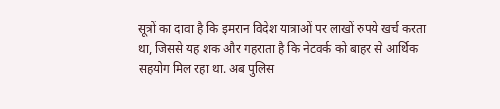सूत्रों का दावा है कि इमरान विदेश यात्राओं पर लाखों रुपये खर्च करता था, जिससे यह शक और गहराता है कि नेटवर्क को बाहर से आर्थिक सहयोग मिल रहा था. अब पुलिस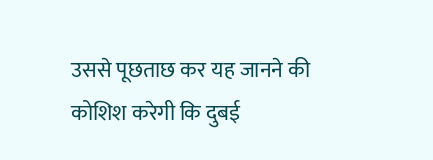उससे पूछताछ कर यह जानने की कोशिश करेगी कि दुबई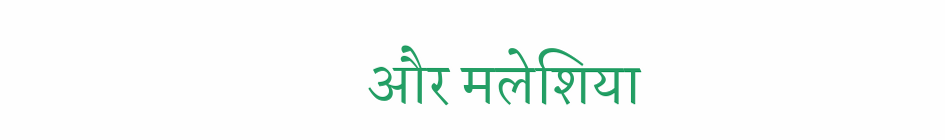और मलेशिया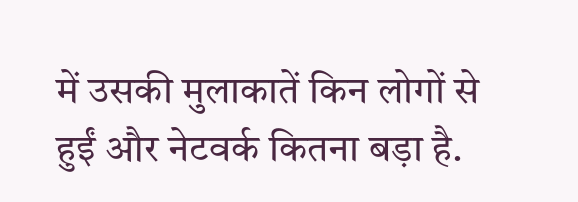में उसकी मुलाकातें किन लोगों से हुईं और नेटवर्क कितना बड़ा है.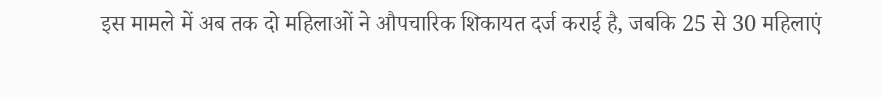इस मामले में अब तक दो महिलाओं ने औपचारिक शिकायत दर्ज कराई है, जबकि 25 से 30 महिलाएं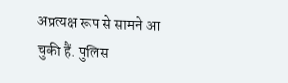अप्रत्यक्ष रूप से सामने आ चुकी हैं. पुलिस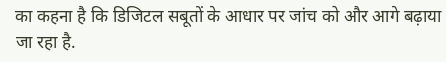का कहना है कि डिजिटल सबूतों के आधार पर जांच को और आगे बढ़ाया जा रहा है.